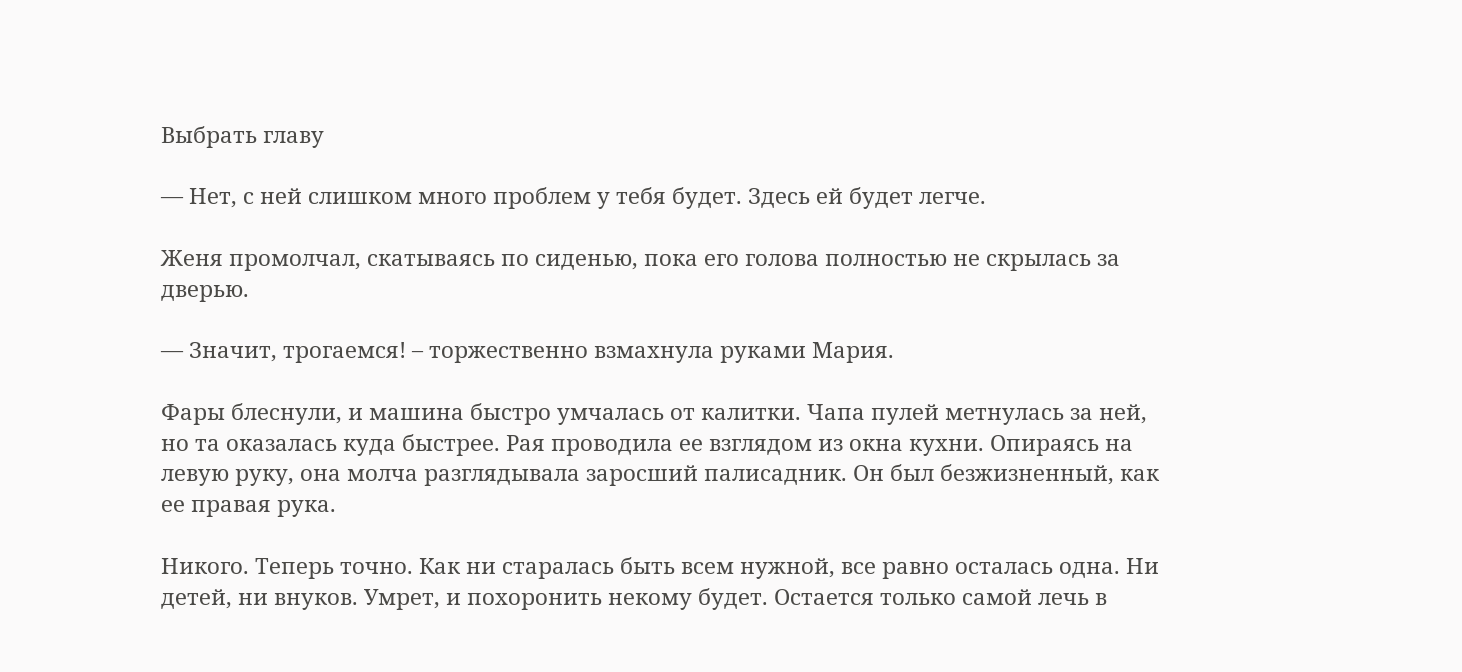Выбрать главу

— Нет, с ней слишком много проблем у тебя будет. Здесь ей будет легче.

Женя промолчал, скатываясь по сиденью, пока его голова полностью не скрылась за дверью.

— Значит, трогаемся! – торжественно взмахнула руками Мария.

Фары блеснули, и машина быстро умчалась от калитки. Чапа пулей метнулась за ней, но та оказалась куда быстрее. Рая проводила ее взглядом из окна кухни. Опираясь на левую руку, она молча разглядывала заросший палисадник. Он был безжизненный, как ее правая рука.

Никого. Теперь точно. Как ни старалась быть всем нужной, все равно осталась одна. Ни детей, ни внуков. Умрет, и похоронить некому будет. Остается только самой лечь в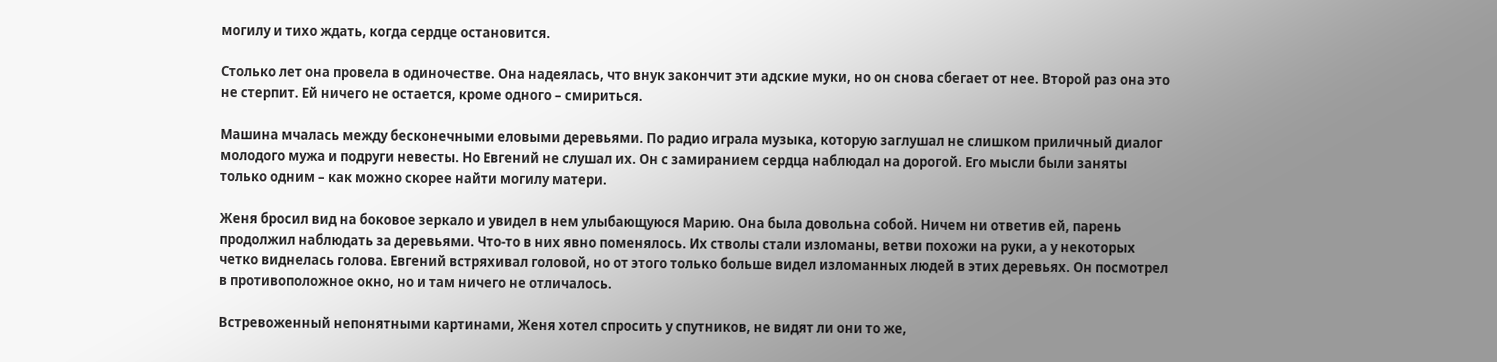могилу и тихо ждать, когда сердце остановится.

Столько лет она провела в одиночестве. Она надеялась, что внук закончит эти адские муки, но он снова сбегает от нее. Второй раз она это не стерпит. Ей ничего не остается, кроме одного – смириться.

Машина мчалась между бесконечными еловыми деревьями. По радио играла музыка, которую заглушал не слишком приличный диалог молодого мужа и подруги невесты. Но Евгений не слушал их. Он с замиранием сердца наблюдал на дорогой. Его мысли были заняты только одним – как можно скорее найти могилу матери.

Женя бросил вид на боковое зеркало и увидел в нем улыбающуюся Марию. Она была довольна собой. Ничем ни ответив ей, парень продолжил наблюдать за деревьями. Что-то в них явно поменялось. Их стволы стали изломаны, ветви похожи на руки, а у некоторых четко виднелась голова. Евгений встряхивал головой, но от этого только больше видел изломанных людей в этих деревьях. Он посмотрел в противоположное окно, но и там ничего не отличалось.

Встревоженный непонятными картинами, Женя хотел спросить у спутников, не видят ли они то же,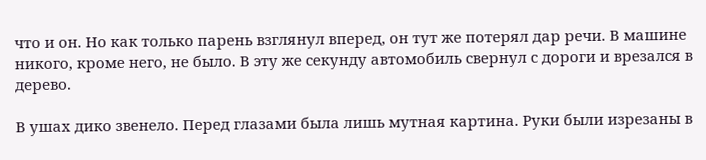что и он. Но как только парень взглянул вперед, он тут же потерял дар речи. В машине никого, кроме него, не было. В эту же секунду автомобиль свернул с дороги и врезался в дерево.

В ушах дико звенело. Перед глазами была лишь мутная картина. Руки были изрезаны в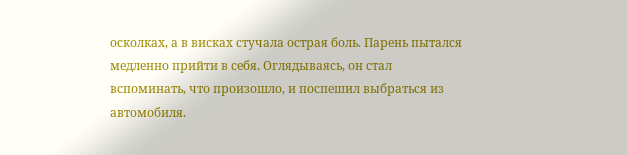осколках, а в висках стучала острая боль. Парень пытался медленно прийти в себя. Оглядываясь, он стал вспоминать, что произошло, и поспешил выбраться из автомобиля.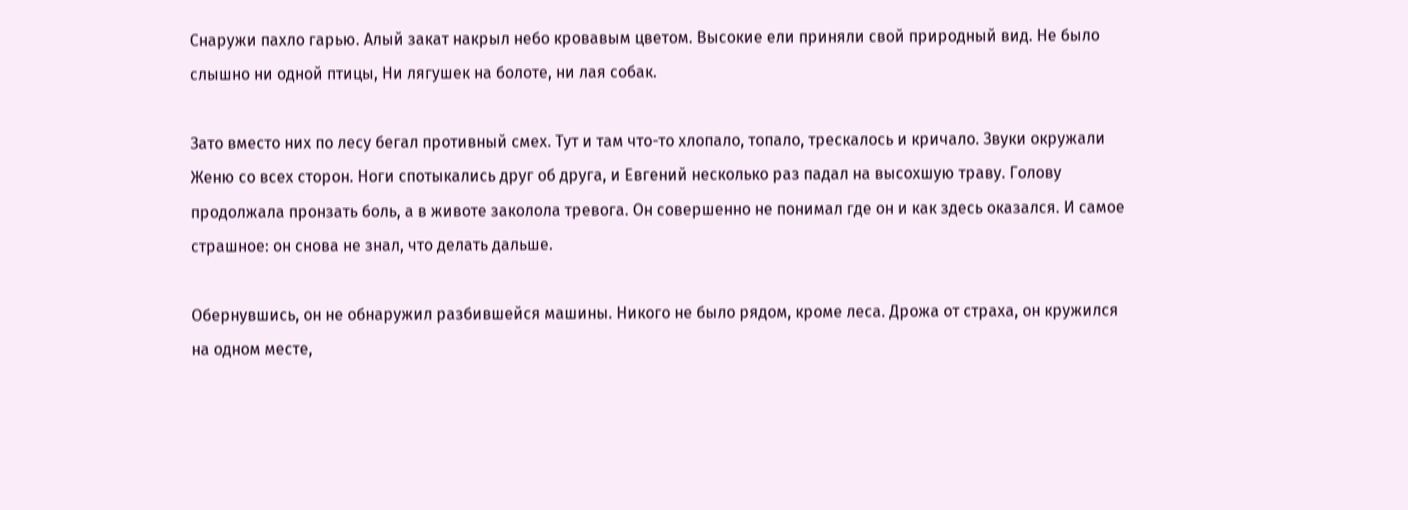Снаружи пахло гарью. Алый закат накрыл небо кровавым цветом. Высокие ели приняли свой природный вид. Не было слышно ни одной птицы, Ни лягушек на болоте, ни лая собак.

Зато вместо них по лесу бегал противный смех. Тут и там что-то хлопало, топало, трескалось и кричало. Звуки окружали Женю со всех сторон. Ноги спотыкались друг об друга, и Евгений несколько раз падал на высохшую траву. Голову продолжала пронзать боль, а в животе заколола тревога. Он совершенно не понимал где он и как здесь оказался. И самое страшное: он снова не знал, что делать дальше.

Обернувшись, он не обнаружил разбившейся машины. Никого не было рядом, кроме леса. Дрожа от страха, он кружился на одном месте,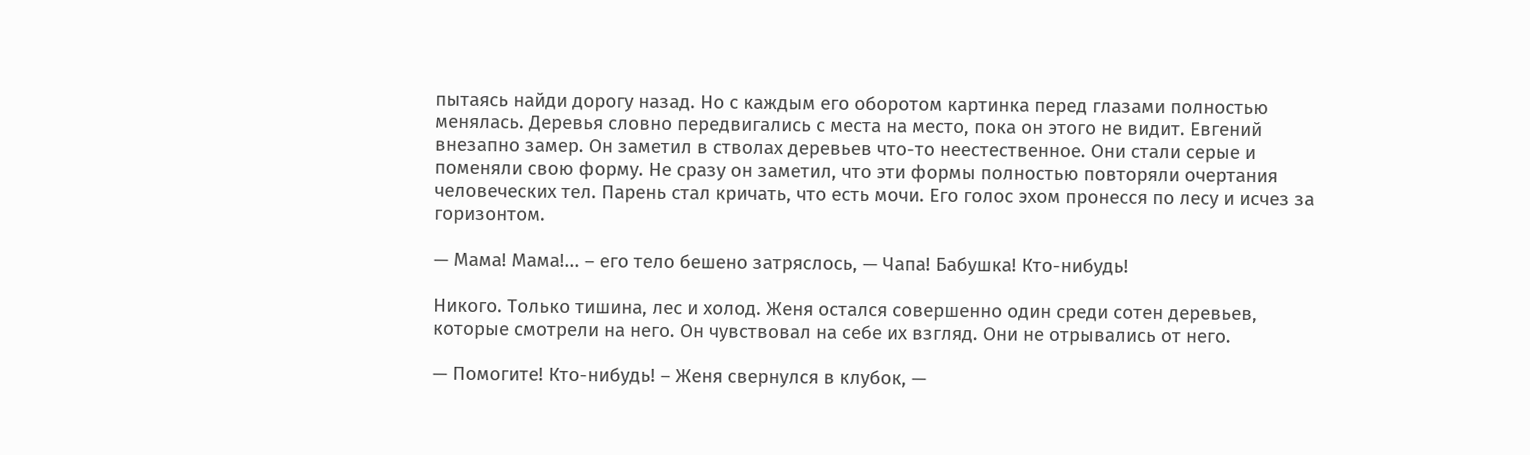пытаясь найди дорогу назад. Но с каждым его оборотом картинка перед глазами полностью менялась. Деревья словно передвигались с места на место, пока он этого не видит. Евгений внезапно замер. Он заметил в стволах деревьев что-то неестественное. Они стали серые и поменяли свою форму. Не сразу он заметил, что эти формы полностью повторяли очертания человеческих тел. Парень стал кричать, что есть мочи. Его голос эхом пронесся по лесу и исчез за горизонтом.

— Мама! Мама!... – его тело бешено затряслось, — Чапа! Бабушка! Кто-нибудь!

Никого. Только тишина, лес и холод. Женя остался совершенно один среди сотен деревьев, которые смотрели на него. Он чувствовал на себе их взгляд. Они не отрывались от него.

— Помогите! Кто-нибудь! – Женя свернулся в клубок, —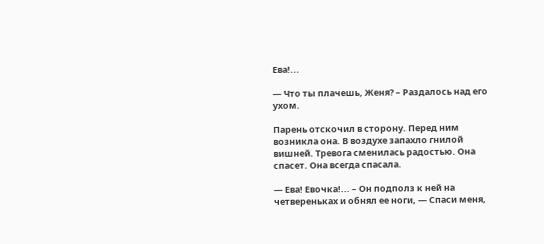Ева!...

— Что ты плачешь, Женя? – Раздалось над его ухом.

Парень отскочил в сторону. Перед ним возникла она. В воздухе запахло гнилой вишней. Тревога сменилась радостью. Она спасет. Она всегда спасала.

— Ева! Евочка!... – Он подполз к ней на четвереньках и обнял ее ноги, — Спаси меня,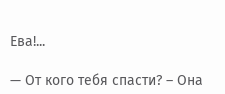Ева!...

— От кого тебя спасти? – Она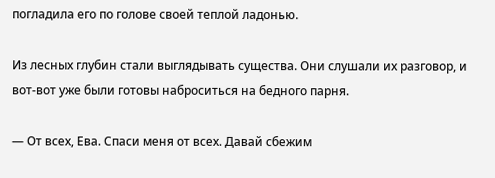погладила его по голове своей теплой ладонью.

Из лесных глубин стали выглядывать существа. Они слушали их разговор, и вот-вот уже были готовы наброситься на бедного парня.

— От всех, Ева. Спаси меня от всех. Давай сбежим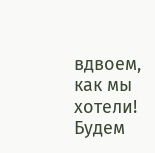вдвоем, как мы хотели! Будем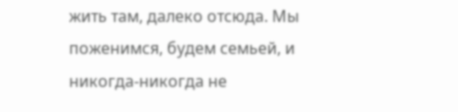жить там, далеко отсюда. Мы поженимся, будем семьей, и никогда-никогда не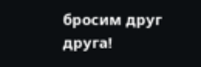бросим друг друга!